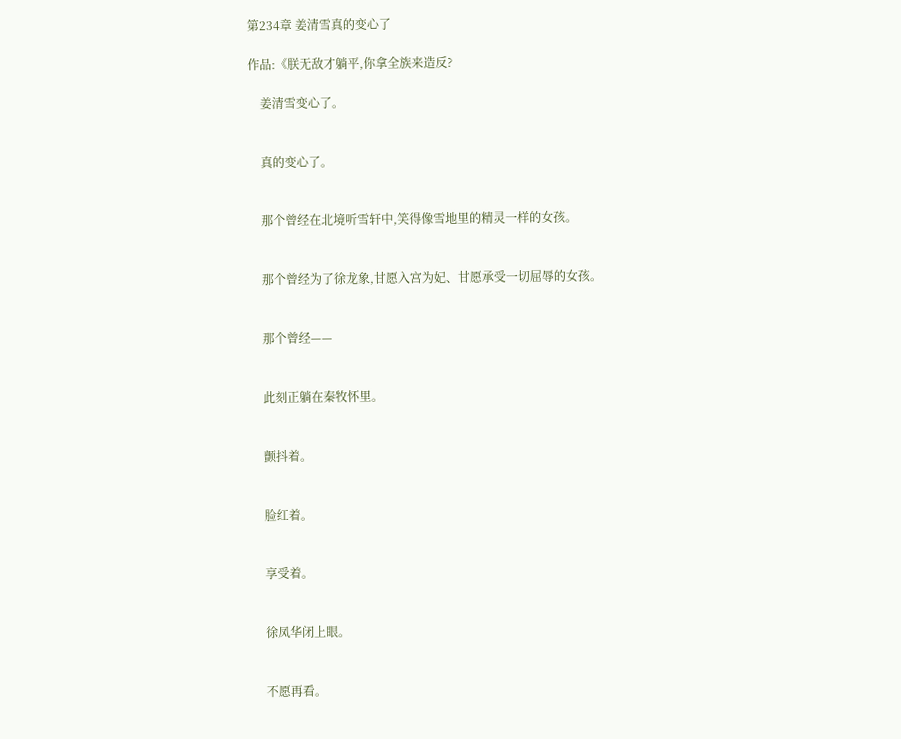第234章 姜清雪真的变心了

作品:《朕无敌才躺平,你拿全族来造反?

    姜清雪变心了。


    真的变心了。


    那个曾经在北境听雪轩中,笑得像雪地里的精灵一样的女孩。


    那个曾经为了徐龙象,甘愿入宫为妃、甘愿承受一切屈辱的女孩。


    那个曾经——


    此刻正躺在秦牧怀里。


    颤抖着。


    脸红着。


    享受着。


    徐凤华闭上眼。


    不愿再看。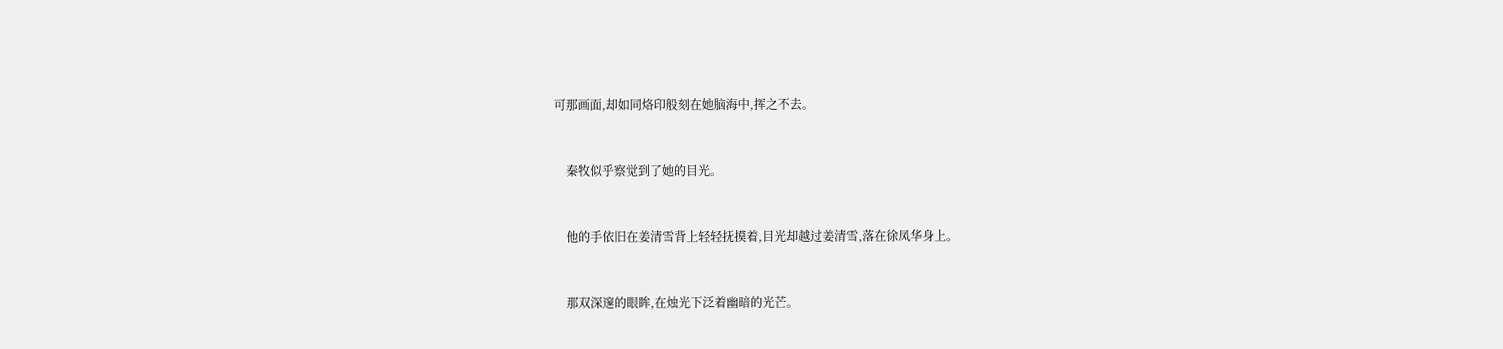可那画面,却如同烙印般刻在她脑海中,挥之不去。


    秦牧似乎察觉到了她的目光。


    他的手依旧在姜清雪背上轻轻抚摸着,目光却越过姜清雪,落在徐凤华身上。


    那双深邃的眼眸,在烛光下泛着幽暗的光芒。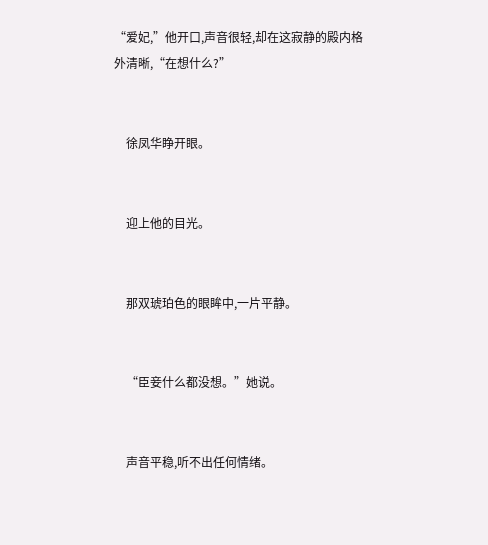“爱妃,”他开口,声音很轻,却在这寂静的殿内格外清晰,“在想什么?”


    徐凤华睁开眼。


    迎上他的目光。


    那双琥珀色的眼眸中,一片平静。


    “臣妾什么都没想。”她说。


    声音平稳,听不出任何情绪。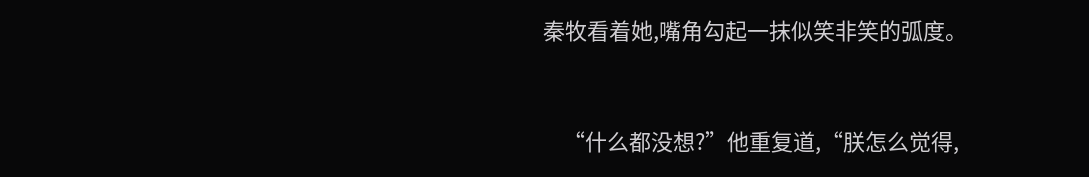秦牧看着她,嘴角勾起一抹似笑非笑的弧度。


    “什么都没想?”他重复道,“朕怎么觉得,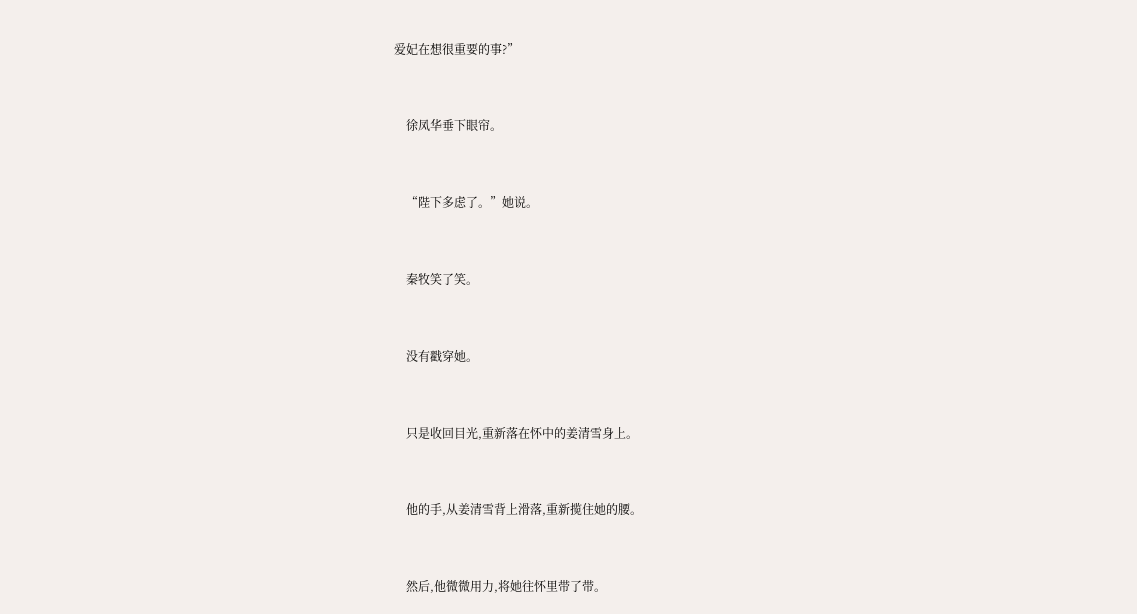爱妃在想很重要的事?”


    徐凤华垂下眼帘。


    “陛下多虑了。”她说。


    秦牧笑了笑。


    没有戳穿她。


    只是收回目光,重新落在怀中的姜清雪身上。


    他的手,从姜清雪背上滑落,重新揽住她的腰。


    然后,他微微用力,将她往怀里带了带。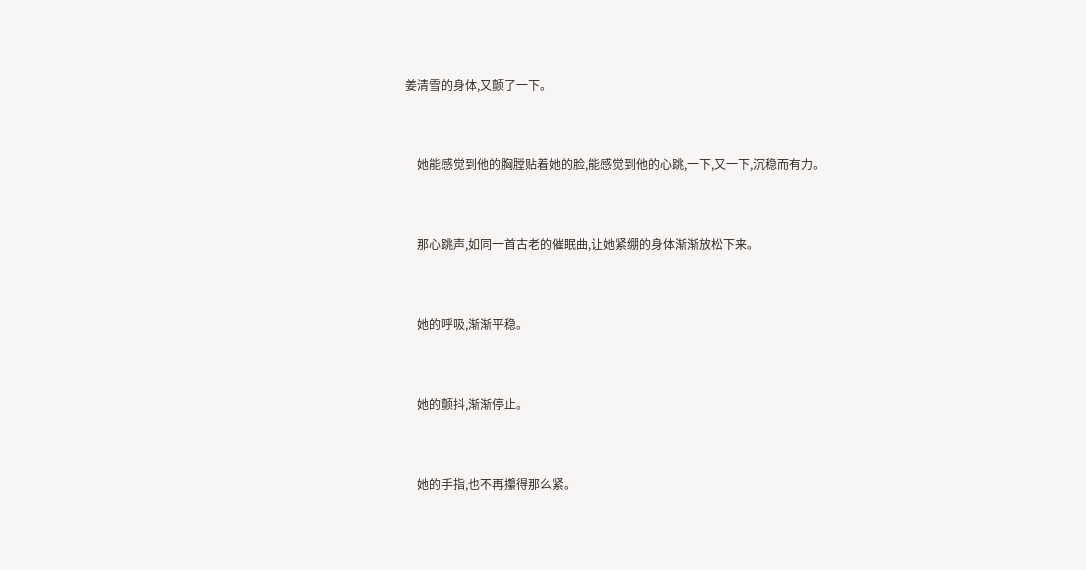姜清雪的身体,又颤了一下。


    她能感觉到他的胸膛贴着她的脸,能感觉到他的心跳,一下,又一下,沉稳而有力。


    那心跳声,如同一首古老的催眠曲,让她紧绷的身体渐渐放松下来。


    她的呼吸,渐渐平稳。


    她的颤抖,渐渐停止。


    她的手指,也不再攥得那么紧。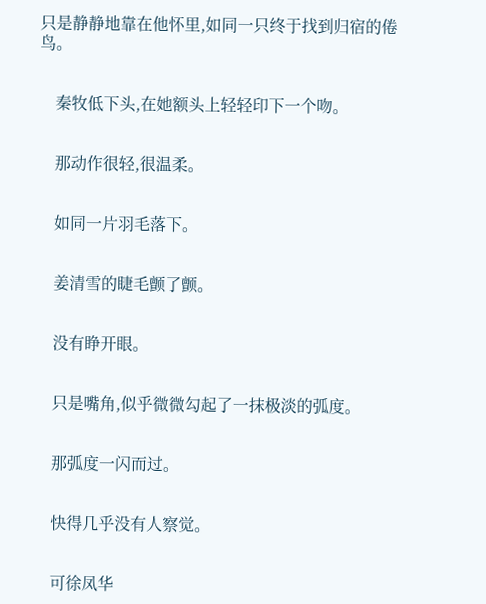只是静静地靠在他怀里,如同一只终于找到归宿的倦鸟。


    秦牧低下头,在她额头上轻轻印下一个吻。


    那动作很轻,很温柔。


    如同一片羽毛落下。


    姜清雪的睫毛颤了颤。


    没有睁开眼。


    只是嘴角,似乎微微勾起了一抹极淡的弧度。


    那弧度一闪而过。


    快得几乎没有人察觉。


    可徐凤华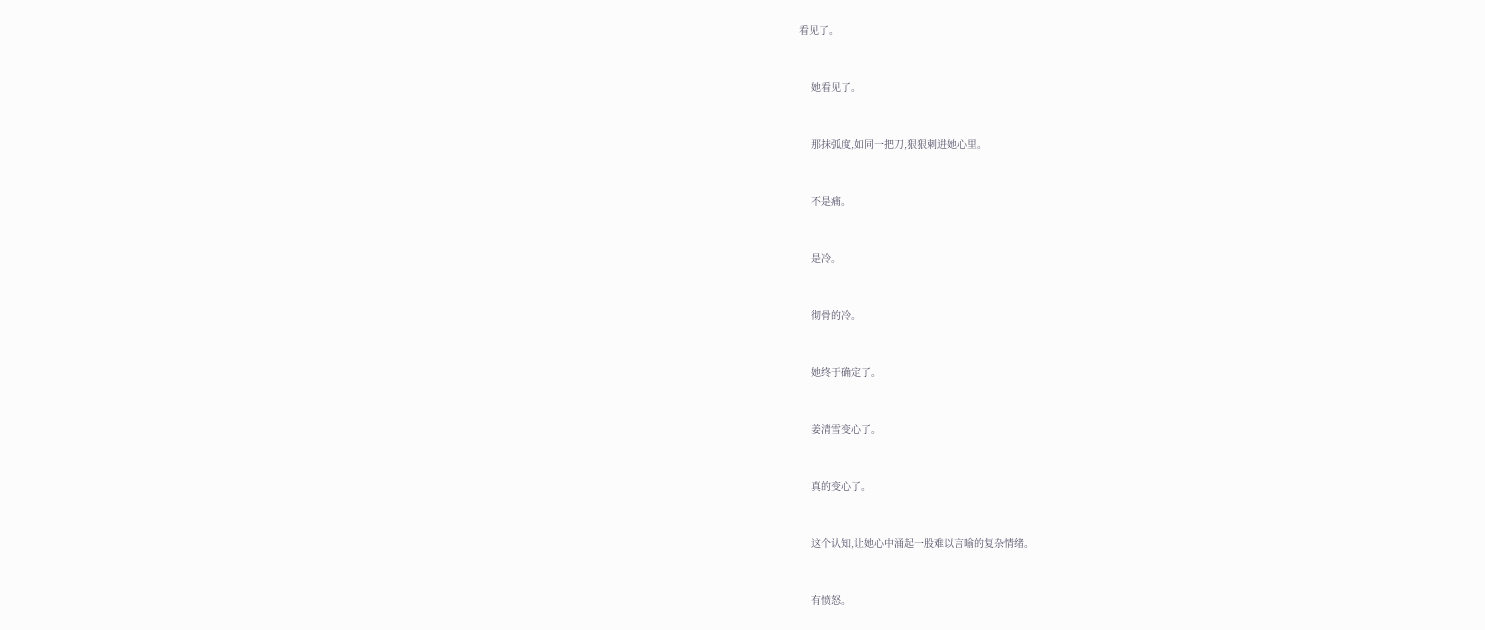看见了。


    她看见了。


    那抹弧度,如同一把刀,狠狠刺进她心里。


    不是痛。


    是冷。


    彻骨的冷。


    她终于确定了。


    姜清雪变心了。


    真的变心了。


    这个认知,让她心中涌起一股难以言喻的复杂情绪。


    有愤怒。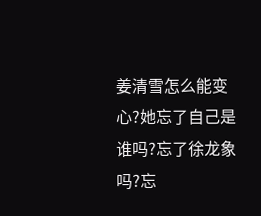姜清雪怎么能变心?她忘了自己是谁吗?忘了徐龙象吗?忘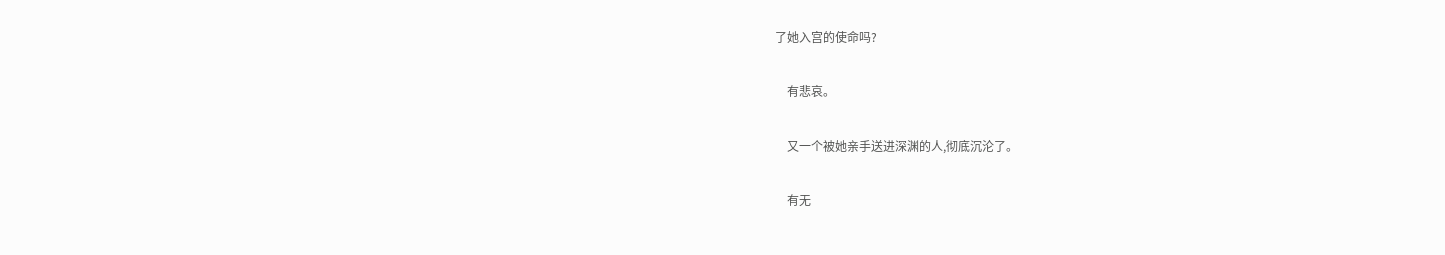了她入宫的使命吗?


    有悲哀。


    又一个被她亲手送进深渊的人,彻底沉沦了。


    有无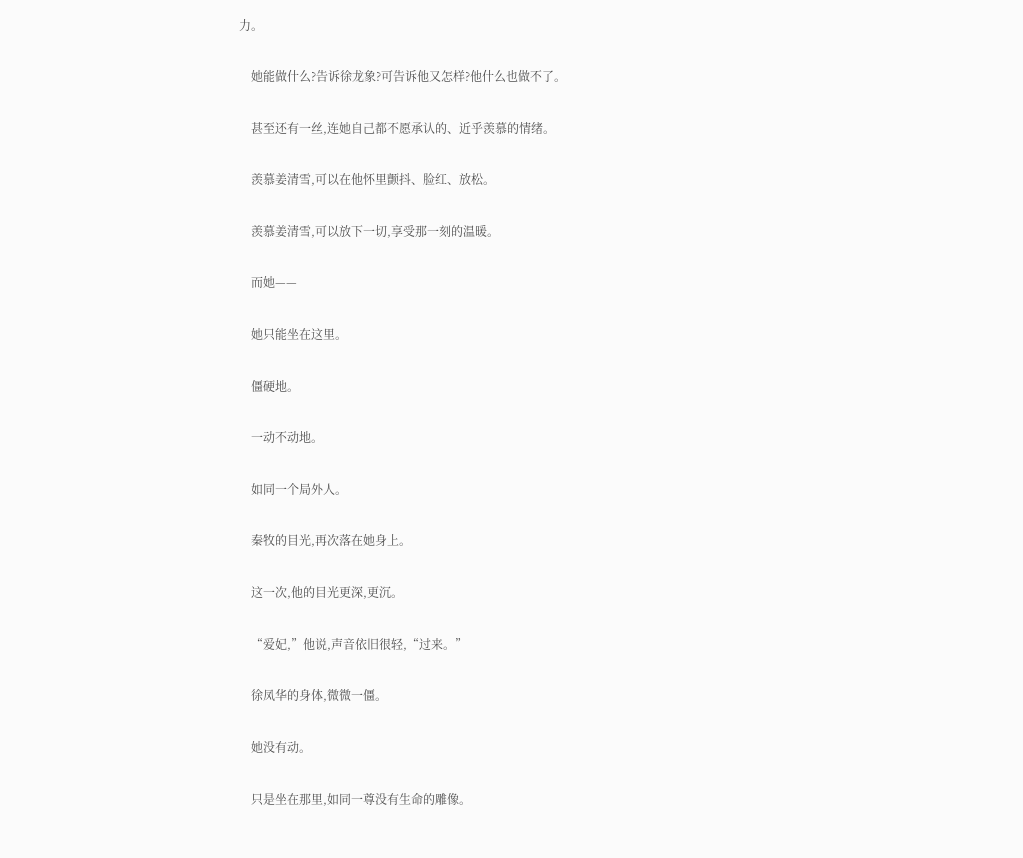力。


    她能做什么?告诉徐龙象?可告诉他又怎样?他什么也做不了。


    甚至还有一丝,连她自己都不愿承认的、近乎羡慕的情绪。


    羡慕姜清雪,可以在他怀里颤抖、脸红、放松。


    羡慕姜清雪,可以放下一切,享受那一刻的温暖。


    而她——


    她只能坐在这里。


    僵硬地。


    一动不动地。


    如同一个局外人。


    秦牧的目光,再次落在她身上。


    这一次,他的目光更深,更沉。


    “爱妃,”他说,声音依旧很轻,“过来。”


    徐凤华的身体,微微一僵。


    她没有动。


    只是坐在那里,如同一尊没有生命的雕像。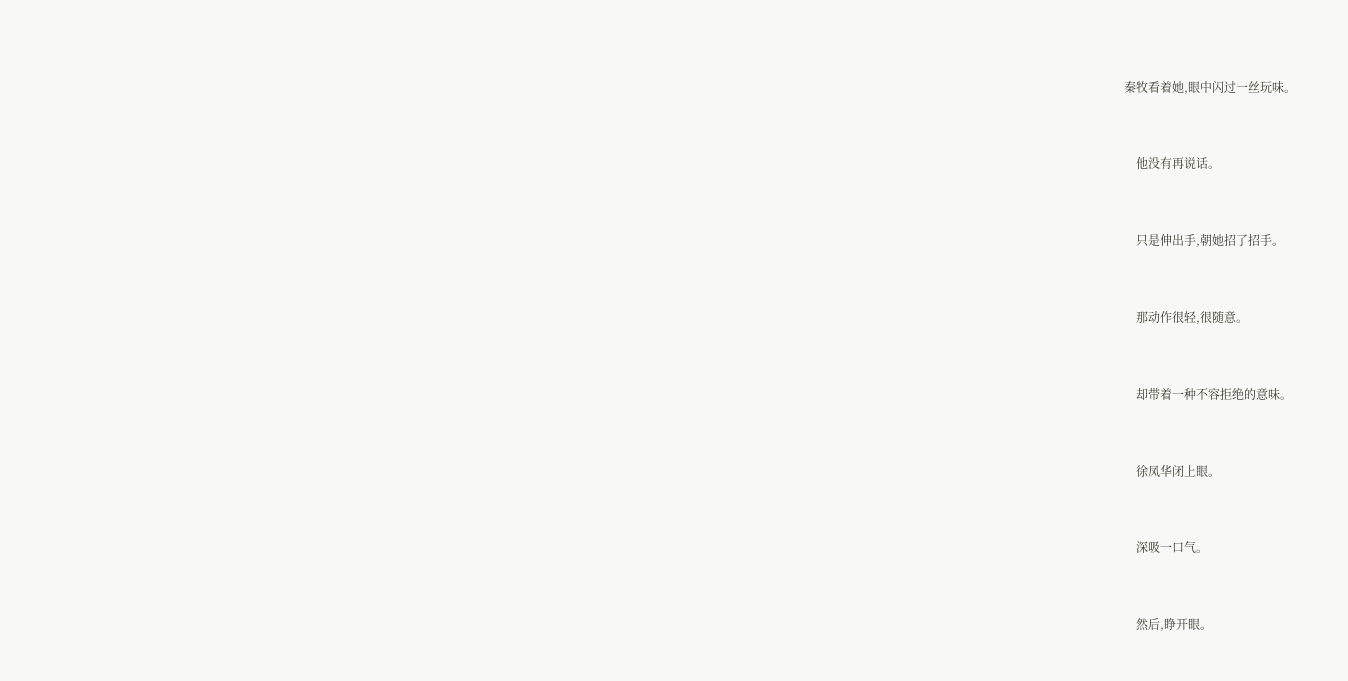秦牧看着她,眼中闪过一丝玩味。


    他没有再说话。


    只是伸出手,朝她招了招手。


    那动作很轻,很随意。


    却带着一种不容拒绝的意味。


    徐凤华闭上眼。


    深吸一口气。


    然后,睁开眼。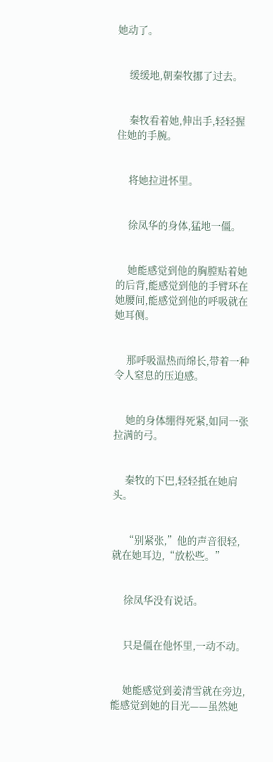她动了。


    缓缓地,朝秦牧挪了过去。


    秦牧看着她,伸出手,轻轻握住她的手腕。


    将她拉进怀里。


    徐凤华的身体,猛地一僵。


    她能感觉到他的胸膛贴着她的后背,能感觉到他的手臂环在她腰间,能感觉到他的呼吸就在她耳侧。


    那呼吸温热而绵长,带着一种令人窒息的压迫感。


    她的身体绷得死紧,如同一张拉满的弓。


    秦牧的下巴,轻轻抵在她肩头。


    “别紧张,”他的声音很轻,就在她耳边,“放松些。”


    徐凤华没有说话。


    只是僵在他怀里,一动不动。


    她能感觉到姜清雪就在旁边,能感觉到她的目光——虽然她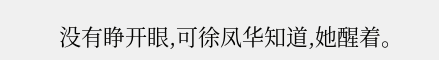没有睁开眼,可徐凤华知道,她醒着。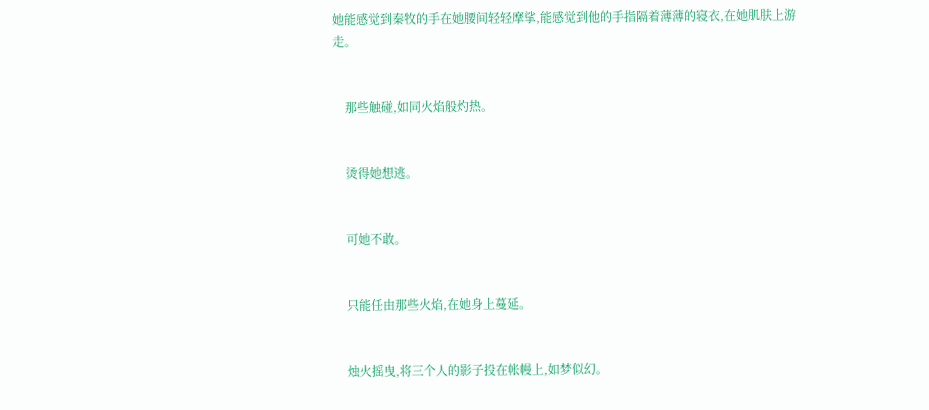她能感觉到秦牧的手在她腰间轻轻摩挲,能感觉到他的手指隔着薄薄的寝衣,在她肌肤上游走。


    那些触碰,如同火焰般灼热。


    烫得她想逃。


    可她不敢。


    只能任由那些火焰,在她身上蔓延。


    烛火摇曳,将三个人的影子投在帐幔上,如梦似幻。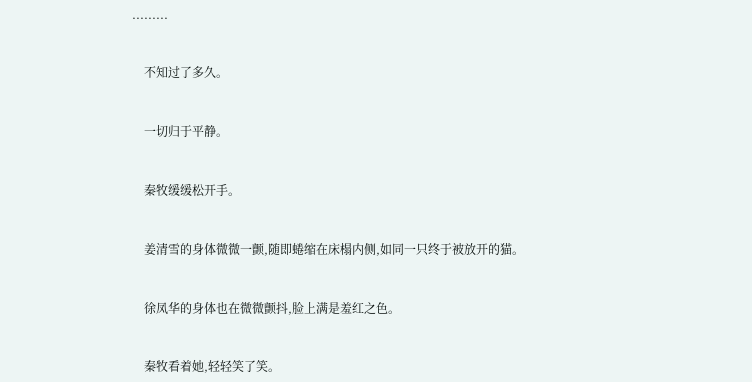.........


    不知过了多久。


    一切归于平静。


    秦牧缓缓松开手。


    姜清雪的身体微微一颤,随即蜷缩在床榻内侧,如同一只终于被放开的猫。


    徐凤华的身体也在微微颤抖,脸上满是羞红之色。


    秦牧看着她,轻轻笑了笑。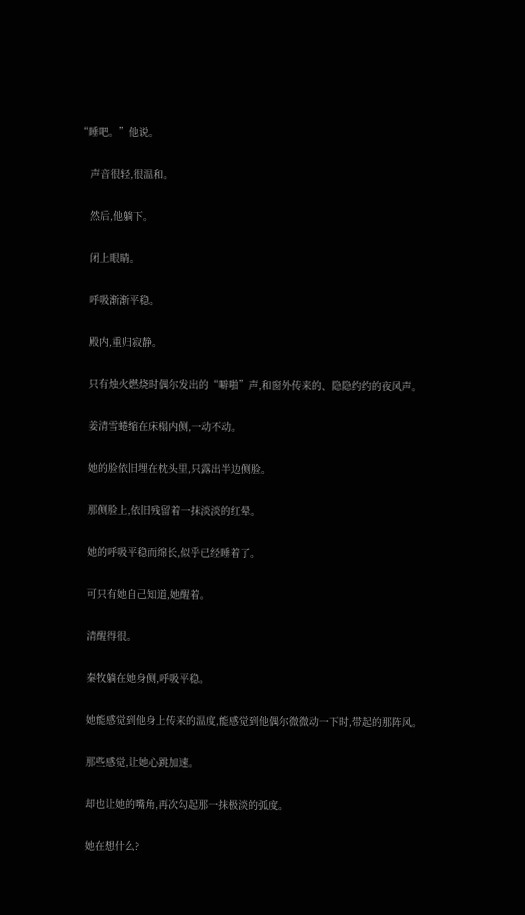“睡吧。”他说。


    声音很轻,很温和。


    然后,他躺下。


    闭上眼睛。


    呼吸渐渐平稳。


    殿内,重归寂静。


    只有烛火燃烧时偶尔发出的“噼啪”声,和窗外传来的、隐隐约约的夜风声。


    姜清雪蜷缩在床榻内侧,一动不动。


    她的脸依旧埋在枕头里,只露出半边侧脸。


    那侧脸上,依旧残留着一抹淡淡的红晕。


    她的呼吸平稳而绵长,似乎已经睡着了。


    可只有她自己知道,她醒着。


    清醒得很。


    秦牧躺在她身侧,呼吸平稳。


    她能感觉到他身上传来的温度,能感觉到他偶尔微微动一下时,带起的那阵风。


    那些感觉,让她心跳加速。


    却也让她的嘴角,再次勾起那一抹极淡的弧度。


    她在想什么?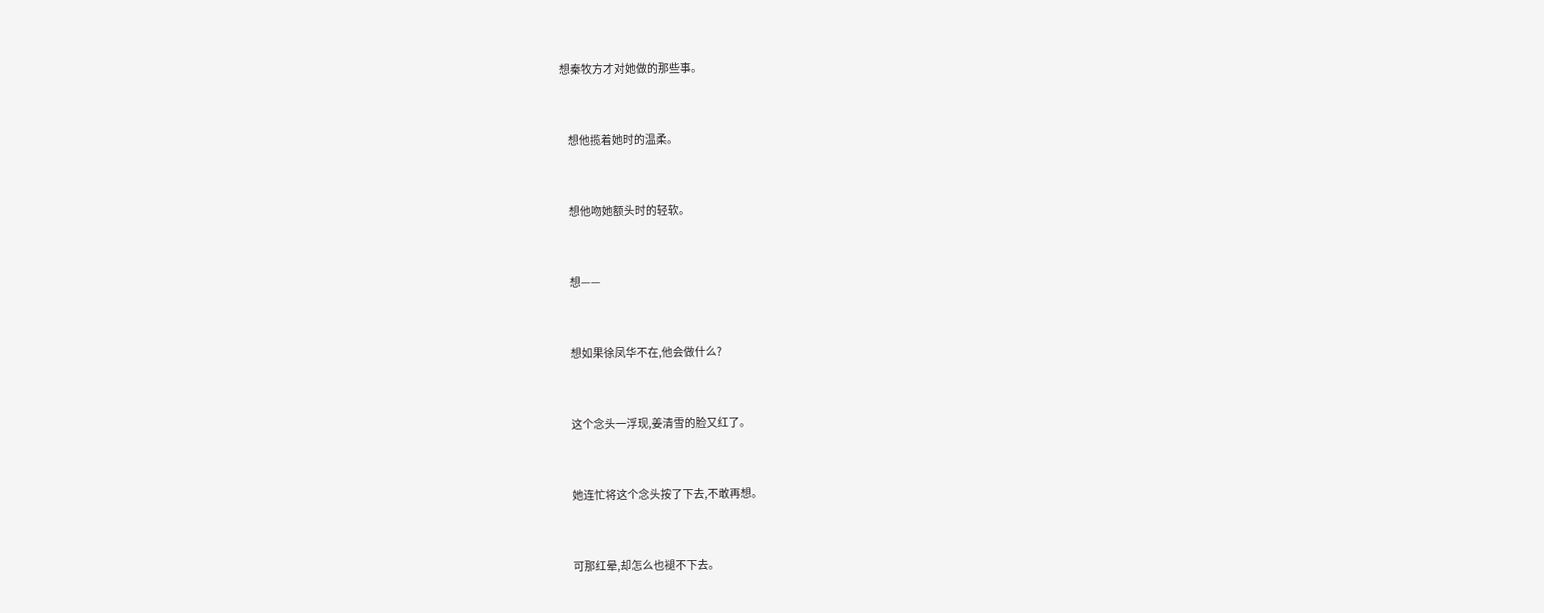想秦牧方才对她做的那些事。


    想他揽着她时的温柔。


    想他吻她额头时的轻软。


    想——


    想如果徐凤华不在,他会做什么?


    这个念头一浮现,姜清雪的脸又红了。


    她连忙将这个念头按了下去,不敢再想。


    可那红晕,却怎么也褪不下去。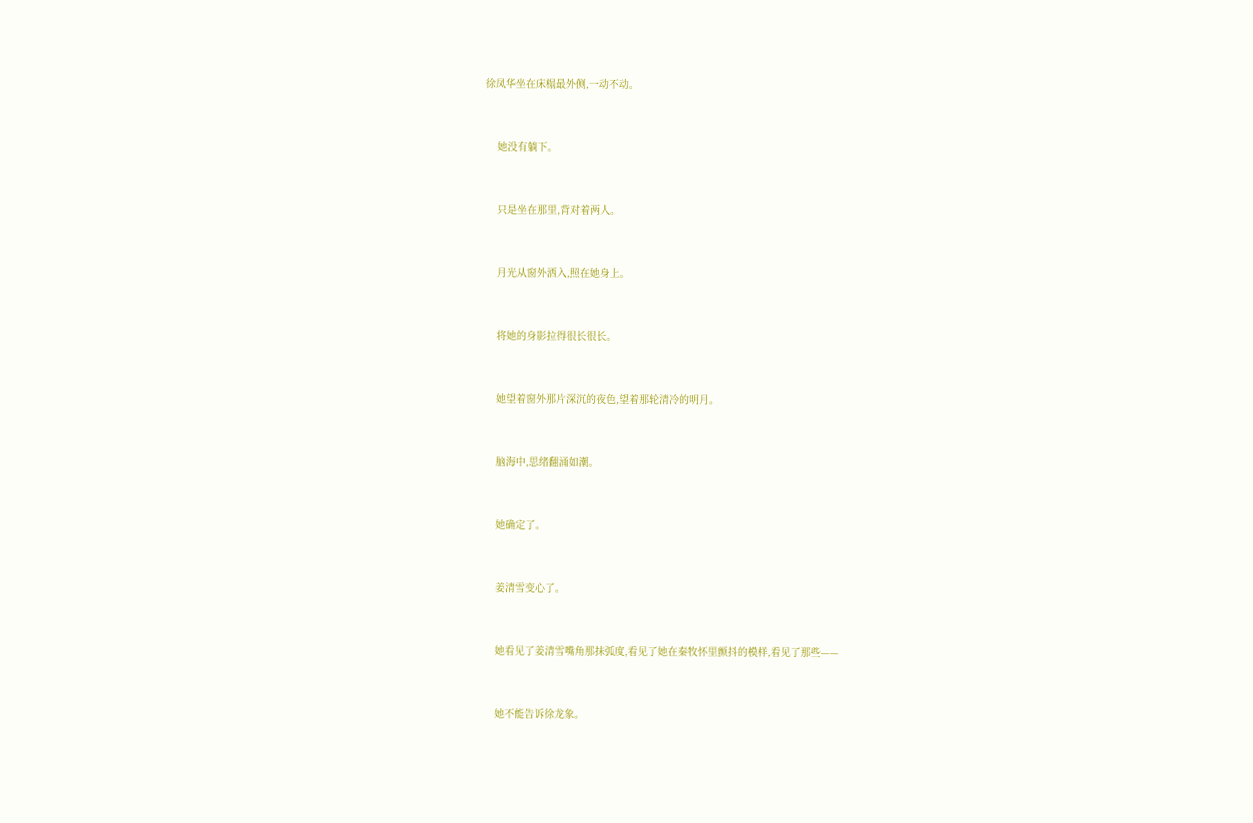徐凤华坐在床榻最外侧,一动不动。


    她没有躺下。


    只是坐在那里,背对着两人。


    月光从窗外洒入,照在她身上。


    将她的身影拉得很长很长。


    她望着窗外那片深沉的夜色,望着那轮清冷的明月。


    脑海中,思绪翻涌如潮。


    她确定了。


    姜清雪变心了。


    她看见了姜清雪嘴角那抹弧度,看见了她在秦牧怀里颤抖的模样,看见了那些——


    她不能告诉徐龙象。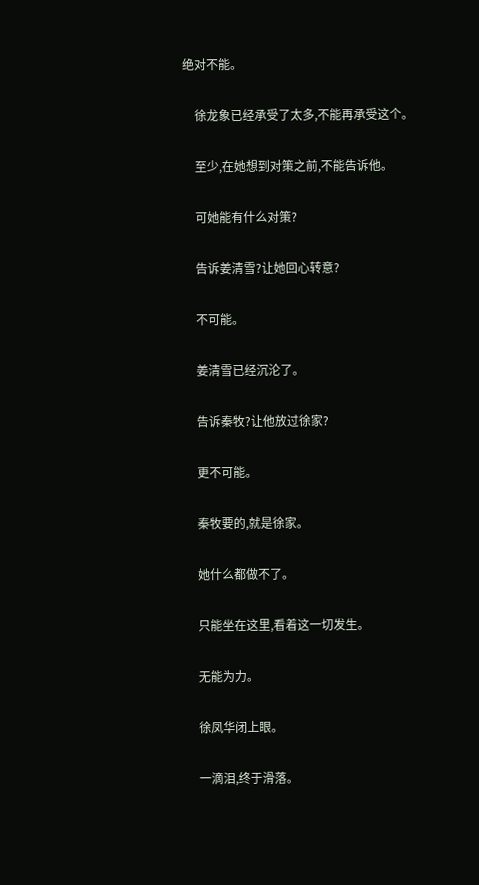绝对不能。


    徐龙象已经承受了太多,不能再承受这个。


    至少,在她想到对策之前,不能告诉他。


    可她能有什么对策?


    告诉姜清雪?让她回心转意?


    不可能。


    姜清雪已经沉沦了。


    告诉秦牧?让他放过徐家?


    更不可能。


    秦牧要的,就是徐家。


    她什么都做不了。


    只能坐在这里,看着这一切发生。


    无能为力。


    徐凤华闭上眼。


    一滴泪,终于滑落。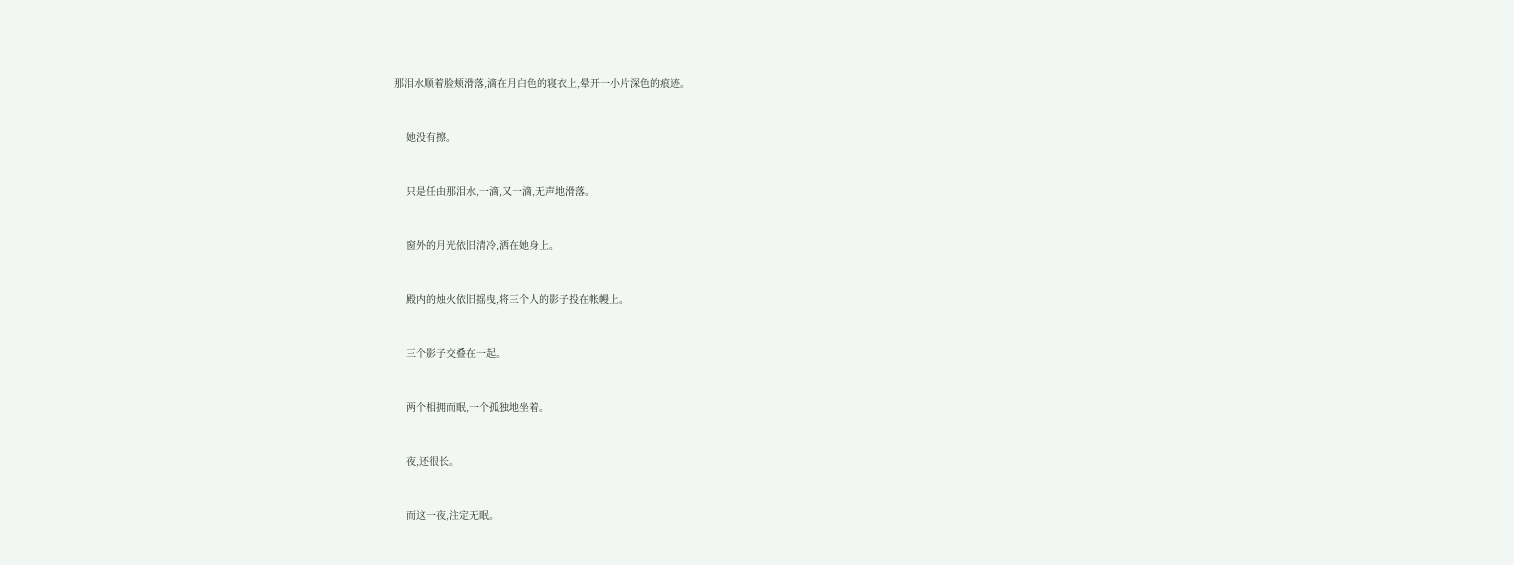那泪水顺着脸颊滑落,滴在月白色的寝衣上,晕开一小片深色的痕迹。


    她没有擦。


    只是任由那泪水,一滴,又一滴,无声地滑落。


    窗外的月光依旧清冷,洒在她身上。


    殿内的烛火依旧摇曳,将三个人的影子投在帐幔上。


    三个影子交叠在一起。


    两个相拥而眠,一个孤独地坐着。


    夜,还很长。


    而这一夜,注定无眠。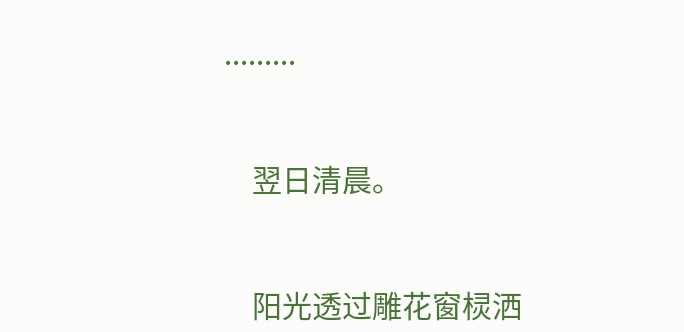.........


    翌日清晨。


    阳光透过雕花窗棂洒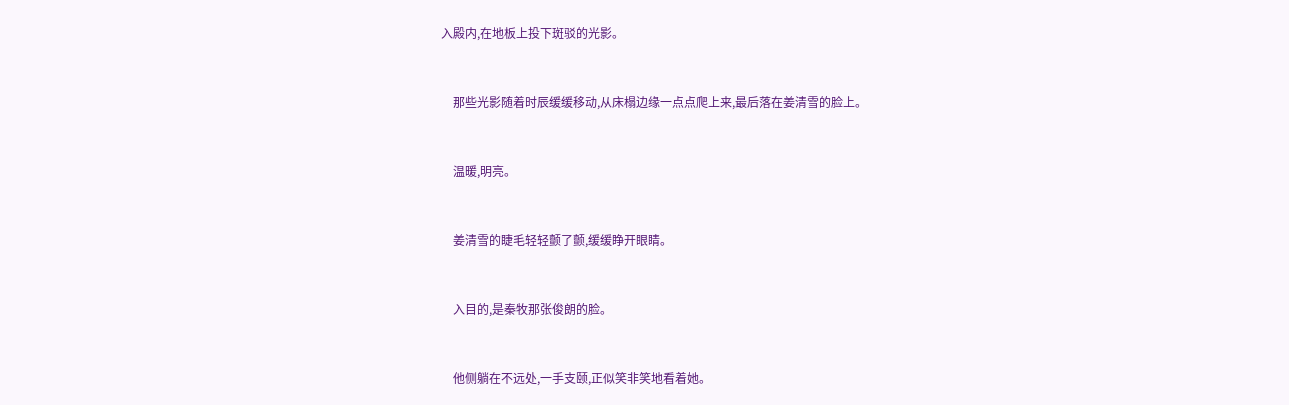入殿内,在地板上投下斑驳的光影。


    那些光影随着时辰缓缓移动,从床榻边缘一点点爬上来,最后落在姜清雪的脸上。


    温暖,明亮。


    姜清雪的睫毛轻轻颤了颤,缓缓睁开眼睛。


    入目的,是秦牧那张俊朗的脸。


    他侧躺在不远处,一手支颐,正似笑非笑地看着她。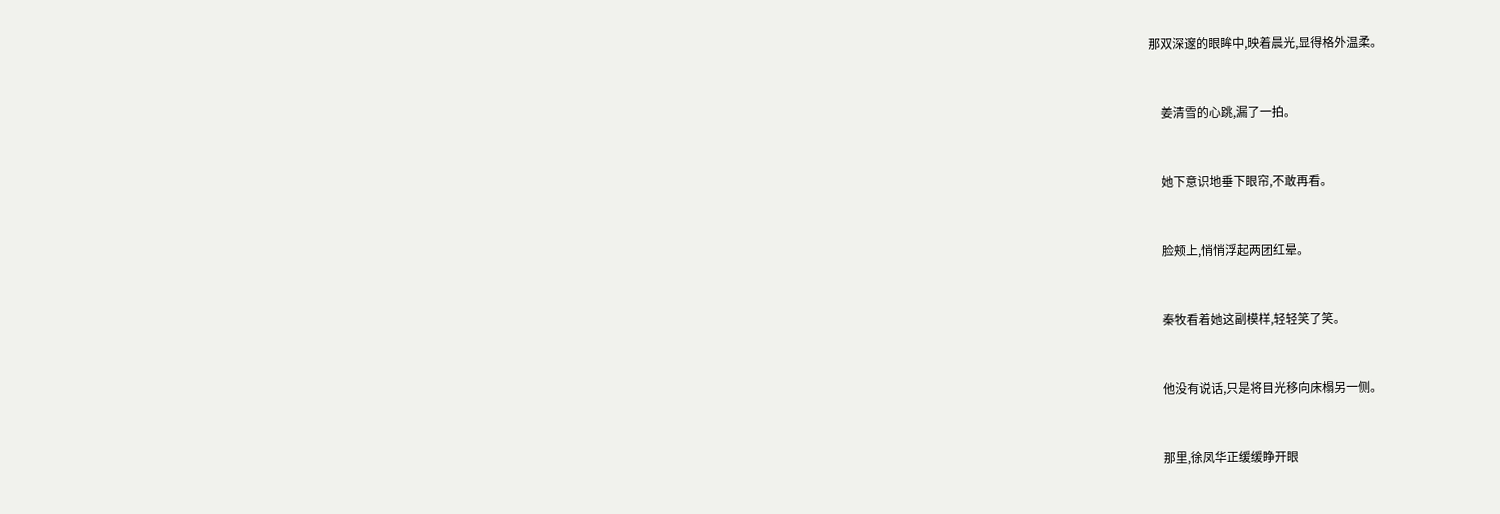那双深邃的眼眸中,映着晨光,显得格外温柔。


    姜清雪的心跳,漏了一拍。


    她下意识地垂下眼帘,不敢再看。


    脸颊上,悄悄浮起两团红晕。


    秦牧看着她这副模样,轻轻笑了笑。


    他没有说话,只是将目光移向床榻另一侧。


    那里,徐凤华正缓缓睁开眼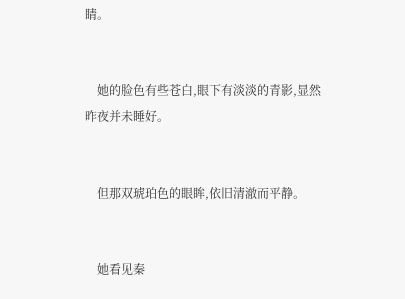睛。


    她的脸色有些苍白,眼下有淡淡的青影,显然昨夜并未睡好。


    但那双琥珀色的眼眸,依旧清澈而平静。


    她看见秦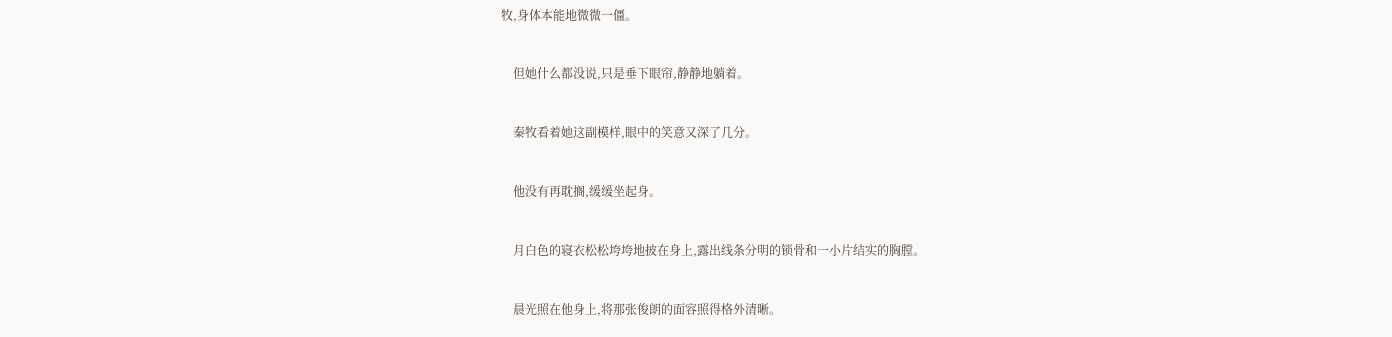牧,身体本能地微微一僵。


    但她什么都没说,只是垂下眼帘,静静地躺着。


    秦牧看着她这副模样,眼中的笑意又深了几分。


    他没有再耽搁,缓缓坐起身。


    月白色的寝衣松松垮垮地披在身上,露出线条分明的锁骨和一小片结实的胸膛。


    晨光照在他身上,将那张俊朗的面容照得格外清晰。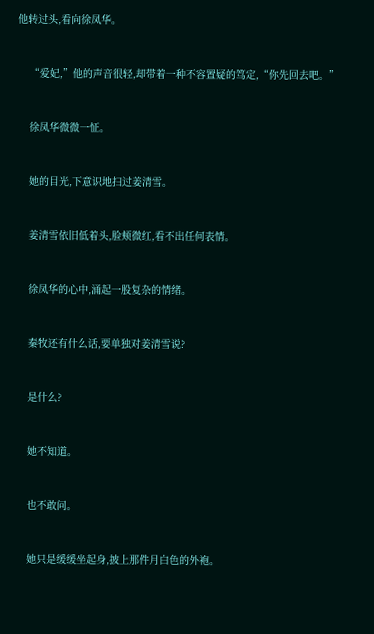他转过头,看向徐凤华。


    “爱妃,”他的声音很轻,却带着一种不容置疑的笃定,“你先回去吧。”


    徐凤华微微一怔。


    她的目光,下意识地扫过姜清雪。


    姜清雪依旧低着头,脸颊微红,看不出任何表情。


    徐凤华的心中,涌起一股复杂的情绪。


    秦牧还有什么话,要单独对姜清雪说?


    是什么?


    她不知道。


    也不敢问。


    她只是缓缓坐起身,披上那件月白色的外袍。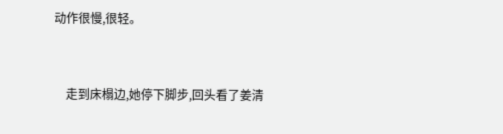动作很慢,很轻。


    走到床榻边,她停下脚步,回头看了姜清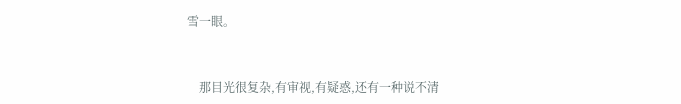雪一眼。


    那目光很复杂,有审视,有疑惑,还有一种说不清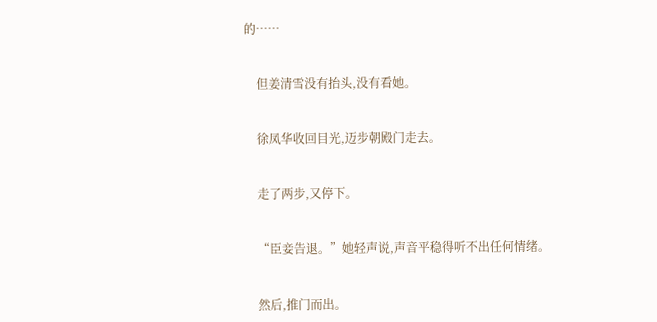的……


    但姜清雪没有抬头,没有看她。


    徐凤华收回目光,迈步朝殿门走去。


    走了两步,又停下。


    “臣妾告退。”她轻声说,声音平稳得听不出任何情绪。


    然后,推门而出。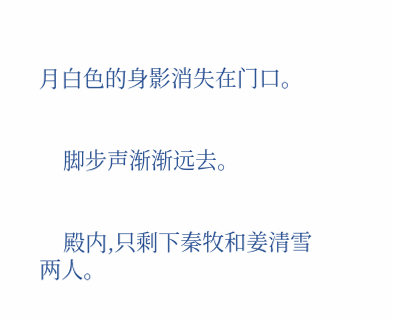月白色的身影消失在门口。


    脚步声渐渐远去。


    殿内,只剩下秦牧和姜清雪两人。